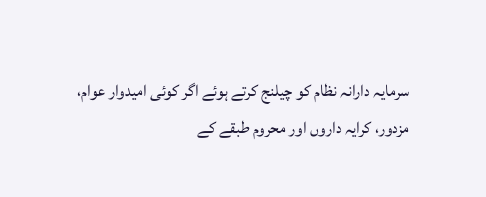سرمایہ دارانہ نظام کو چیلنج کرتے ہوئے اگر کوئی امیدوار عوام، مزدور، کرایہ داروں اور محروم طبقے کے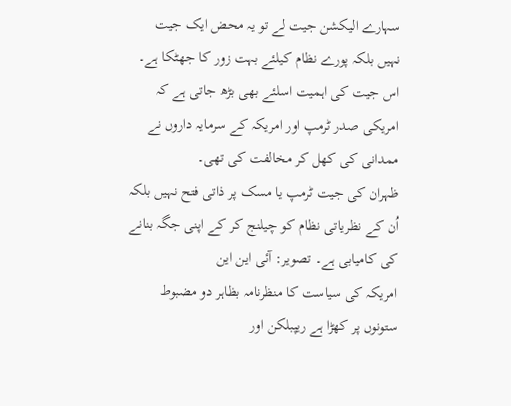سہارے الیکشن جیت لے تو یہ محض ایک جیت نہیں بلکہ پورے نظام کیلئے بہت زور کا جھٹکا ہے۔ اس جیت کی اہمیت اسلئے بھی بڑھ جاتی ہے کہ امریکی صدر ٹرمپ اور امریکہ کے سرمایہ داروں نے ممدانی کی کھل کر مخالفت کی تھی۔
ظہران کی جیت ٹرمپ یا مسک پر ذاتی فتح نہیں بلکہ اُن کے نظریاتی نظام کو چیلنج کر کے اپنی جگہ بنانے کی کامیابی ہے۔ تصویر: آئی این این
امریکہ کی سیاست کا منظرنامہ بظاہر دو مضبوط ستونوں پر کھڑا ہے ریپبلکن اور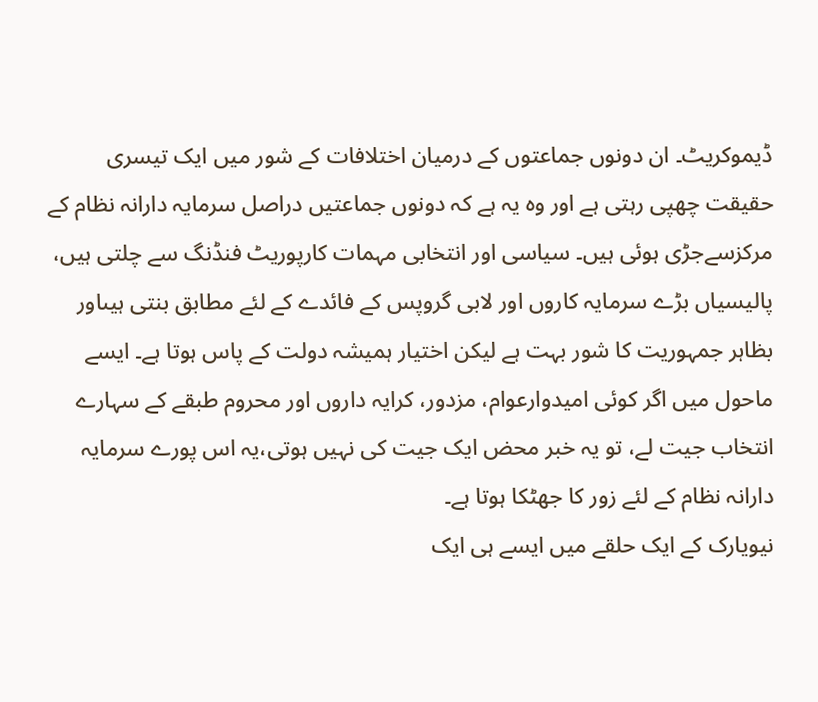ڈیموکریٹ۔ ان دونوں جماعتوں کے درمیان اختلافات کے شور میں ایک تیسری حقیقت چھپی رہتی ہے اور وہ یہ ہے کہ دونوں جماعتیں دراصل سرمایہ دارانہ نظام کے مرکزسےجڑی ہوئی ہیں۔ سیاسی اور انتخابی مہمات کارپوریٹ فنڈنگ سے چلتی ہیں، پالیسیاں بڑے سرمایہ کاروں اور لابی گروپس کے فائدے کے لئے مطابق بنتی ہیںاور بظاہر جمہوریت کا شور بہت ہے لیکن اختیار ہمیشہ دولت کے پاس ہوتا ہے۔ ایسے ماحول میں اگر کوئی امیدوارعوام، مزدور، کرایہ داروں اور محروم طبقے کے سہارے انتخاب جیت لے، تو یہ خبر محض ایک جیت کی نہیں ہوتی،یہ اس پورے سرمایہ دارانہ نظام کے لئے زور کا جھٹکا ہوتا ہے۔
نیویارک کے ایک حلقے میں ایسے ہی ایک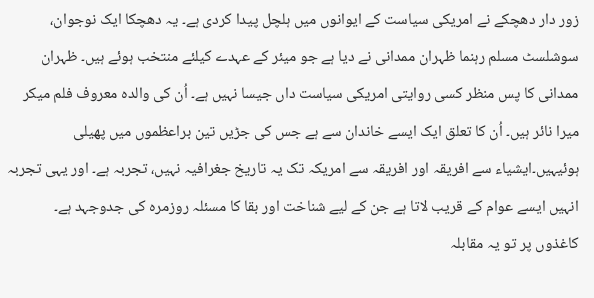زور دار دھچکے نے امریکی سیاست کے ایوانوں میں ہلچل پیدا کردی ہے۔ یہ دھچکا ایک نوجوان، سوشلسٹ مسلم رہنما ظہران ممدانی نے دیا ہے جو میئر کے عہدے کیلئے منتخب ہوئے ہیں۔ ظہران ممدانی کا پس منظر کسی روایتی امریکی سیاست داں جیسا نہیں ہے۔ اُن کی والدہ معروف فلم میکر میرا نائر ہیں۔ اُن کا تعلق ایک ایسے خاندان سے ہے جس کی جڑیں تین براعظموں میں پھیلی ہوئیہیں۔ایشیاء سے افریقہ اور افریقہ سے امریکہ تک یہ تاریخ جغرافیہ نہیں، تجربہ ہے۔ اور یہی تجربہ انہیں ایسے عوام کے قریب لاتا ہے جن کے لیے شناخت اور بقا کا مسئلہ روزمرہ کی جدوجہد ہے۔
کاغذوں پر تو یہ مقابلہ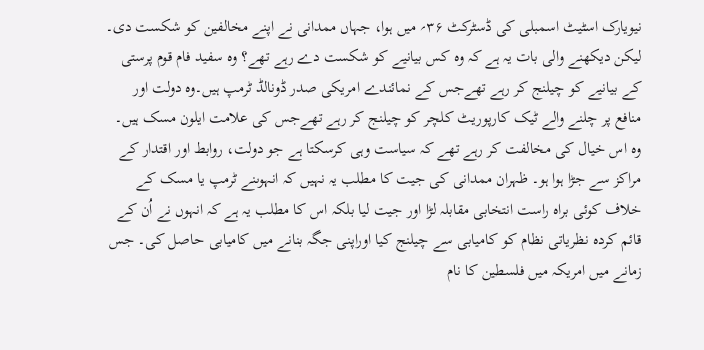نیویارک اسٹیٹ اسمبلی کی ڈسٹرکٹ ۳۶؍ میں ہوا، جہاں ممدانی نے اپنے مخالفین کو شکست دی۔ لیکن دیکھنے والی بات یہ ہے کہ وہ کس بیانیے کو شکست دے رہے تھے؟ وہ سفید فام قوم پرستی کے بیانیے کو چیلنج کر رہے تھےجس کے نمائندے امریکی صدر ڈونالڈ ٹرمپ ہیں۔وہ دولت اور منافع پر چلنے والے ٹیک کارپوریٹ کلچر کو چیلنج کر رہے تھےجس کی علامت ایلون مسک ہیں۔ وہ اس خیال کی مخالفت کر رہے تھے کہ سیاست وہی کرسکتا ہے جو دولت، روابط اور اقتدار کے مراکز سے جڑا ہوا ہو۔ ظہران ممدانی کی جیت کا مطلب یہ نہیں کہ انہوںنے ٹرمپ یا مسک کے خلاف کوئی براہ راست انتخابی مقابلہ لڑا اور جیت لیا بلکہ اس کا مطلب یہ ہے کہ انہوں نے اُن کے قائم کردہ نظریاتی نظام کو کامیابی سے چیلنج کیا اوراپنی جگہ بنانے میں کامیابی حاصل کی۔ جس زمانے میں امریکہ میں فلسطین کا نام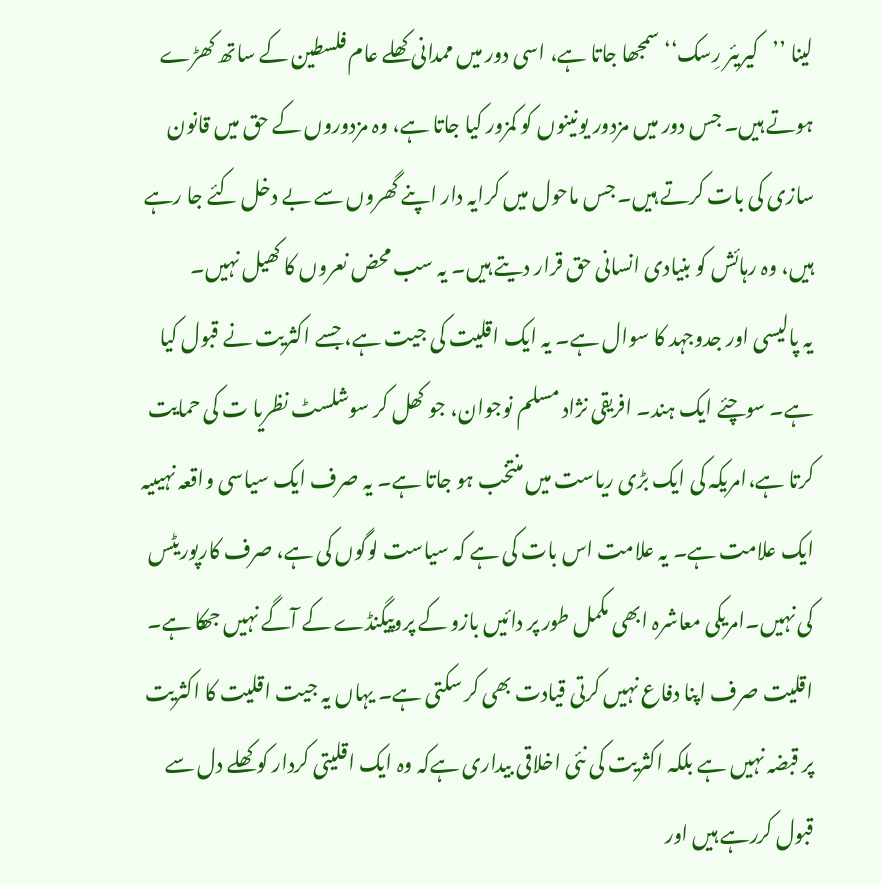لینا ’’کیریئر رِسک‘‘ سمجھا جاتا ہے، اسی دور میں ممدانی کھلے عام فلسطین کے ساتھ کھڑے ہوتے ہیں۔ جس دور میں مزدور یونینوں کو کمزور کیا جاتا ہے، وہ مزدوروں کے حق میں قانون سازی کی بات کرتے ہیں۔ جس ماحول میں کرایہ دار اپنے گھروں سے بے دخل کئے جا رہے ہیں، وہ رہائش کو بنیادی انسانی حق قرار دیتے ہیں۔ یہ سب محض نعروں کا کھیل نہیں۔
یہ پالیسی اور جدوجہد کا سوال ہے۔ یہ ایک اقلیت کی جیت ہے، جسے اکثریت نے قبول کیا ہے۔ سوچئے ایک ہند۔ افریقی نژاد مسلم نوجوان، جو کھل کر سوشلسٹ نظریا ت کی حمایت کرتا ہے،امریکہ کی ایک بڑی ریاست میں منتخب ہو جاتا ہے۔ یہ صرف ایک سیاسی واقعہ نہیںیہ ایک علامت ہے۔ یہ علامت اس بات کی ہے کہ سیاست لوگوں کی ہے، صرف کارپوریٹس کی نہیں۔امریکی معاشرہ ابھی مکمل طور پر دائیں بازو کے پروپیگنڈے کے آگے نہیں جھکا ہے۔ اقلیت صرف اپنا دفاع نہیں کرتی قیادت بھی کر سکتی ہے۔ یہاں یہ جیت اقلیت کا اکثریت پر قبضہ نہیں ہے بلکہ اکثریت کی نئی اخلاقی بیداری ہےکہ وہ ایک اقلیتی کردار کو کھلے دل سے قبول کررہے ہیں اور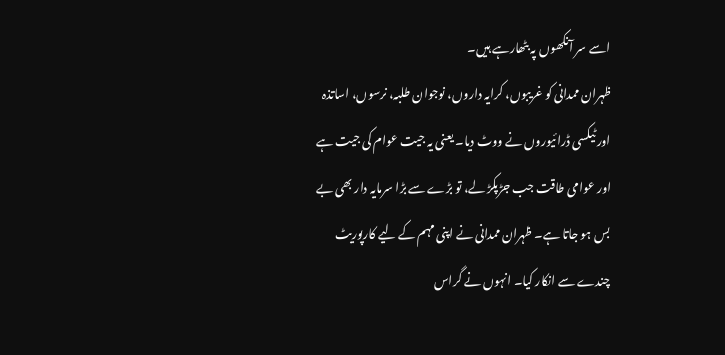اسے سر آنکھوں پہ بٹھارہے ہیں۔
ظہران ممدانی کو غریبوں، کرایہ داروں، نوجوان طلبہ، نرسوں، اساتذہ اور ٹیکسی ڈرائیوروں نے ووٹ دیا۔ یعنی یہ جیت عوام کی جیت ہے اور عوامی طاقت جب جڑپکڑ لے، تو بڑے سے بڑا سرمایہ دار بھی بے بس ہو جاتا ہے۔ ظہران ممدانی نے اپنی مہم کے لیے کارپوریٹ چندے سے انکار کیا۔ انہوں نے گراس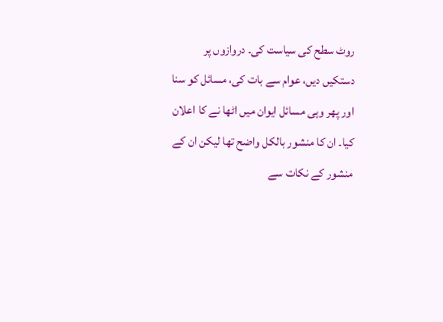روٹ سطح کی سیاست کی۔ دروازوں پر دستکیں دیں، عوام سے بات کی، مسائل کو سنا اور پھر وہی مسائل ایوان میں اٹھا نے کا اعلان کیا۔ ان کا منشور بالکل واضح تھا لیکن ان کے منشور کے نکات سے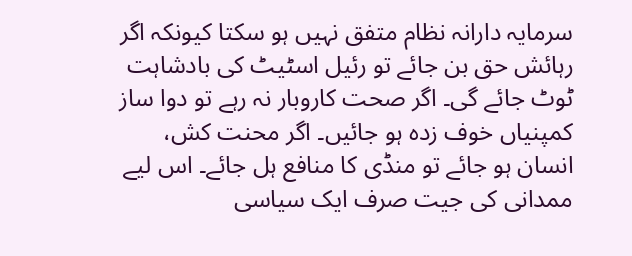سرمایہ دارانہ نظام متفق نہیں ہو سکتا کیونکہ اگر رہائش حق بن جائے تو رئیل اسٹیٹ کی بادشاہت ٹوٹ جائے گی۔ اگر صحت کاروبار نہ رہے تو دوا ساز کمپنیاں خوف زدہ ہو جائیں۔ اگر محنت کش، انسان ہو جائے تو منڈی کا منافع ہل جائے۔ اس لیے ممدانی کی جیت صرف ایک سیاسی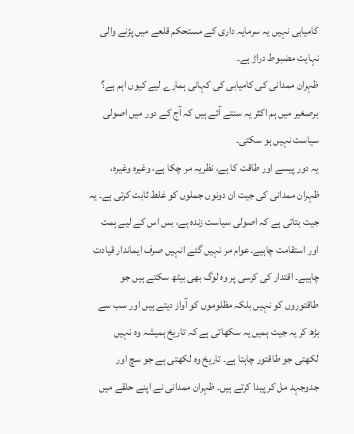کامیابی نہیں یہ سرمایہ داری کے مستحکم قلعے میں پڑنے والی نہایت مضبوط دراڑ ہے۔
ظہران ممدانی کی کامیابی کی کہانی ہمارے لیے کیوں اہم ہے؟ برصغیر میں ہم اکثر یہ سنتے آئے ہیں کہ آج کے دور میں اصولی سیاست نہیں ہو سکتی۔
یہ دور پیسے اور طاقت کا ہے، نظریہ مر چکا ہے، وغیرہ وغیرہ، ظہران ممدانی کی جیت ان دونوں جملوں کو غلط ثابت کرتی ہے۔ یہ جیت بتاتی ہے کہ اصولی سیاست زندہ ہے، بس اس کے لیے ہمت اور استقامت چاہیے۔عوام مر نہیں گئے انہیں صرف ایماندار قیادت چاہیے۔ اقتدار کی کرسی پر وہ لوگ بھی بیٹھ سکتے ہیں جو طاقتوروں کو نہیں بلکہ مظلوموں کو آواز دیتے ہیں اور سب سے بڑھ کر یہ جیت ہمیں یہ سکھاتی ہے کہ تاریخ ہمیشہ وہ نہیں لکھتی جو طاقتور چاہتا ہے۔ تاریخ وہ لکھتی ہے جو سچ اور جدوجہد مل کر پیدا کرتے ہیں۔ ظہران ممدانی نے اپنے حلقے میں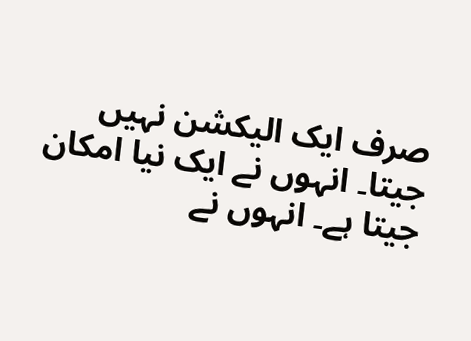صرف ایک الیکشن نہیں جیتا۔ انہوں نے ایک نیا امکان جیتا ہے۔ انہوں نے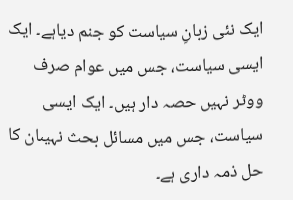ایک نئی زبانِ سیاست کو جنم دیاہے۔ ایک ایسی سیاست، جس میں عوام صرف ووٹر نہیں حصہ دار ہیں۔ ایک ایسی سیاست، جس میں مسائل بحث نہیںان کا حل ذمہ داری ہے۔